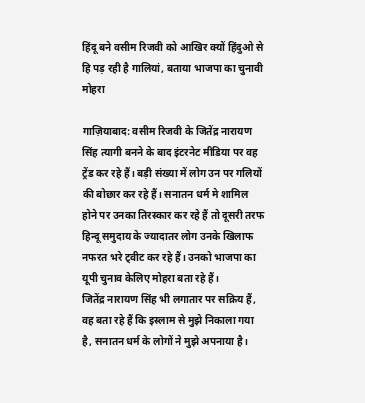हिंदू बने वसीम रिजवी को आखिर क्यों हिंदुओ से हि पड़ रही है गालियां, बताया भाजपा का चुनावी मोहरा

गाज़ियाबाद: वसीम रिजवी के जितेंद्र नारायण सिंह त्यागी बनने के बाद इंटरनेट मीडिया पर वह ट्रेंड कर रहे हैं। बड़ी संख्या में लोग उन पर गलियों की बोछार कर रहे हैं। सनातन धर्म मे शामिल होने पर उनका तिरस्कार कर रहे हैं तो दूसरी तरफ हिन्दू समुदाय के ज्यादातर लोग उनके खिलाफ नफरत भरे ट्वीट कर रहे हैं। उनको भाजपा का यूपी चुनाव केलिए मोहरा बता रहे हैं।
जितेंद्र नारायण सिंह भी लगातार पर सक्रिय हैं, वह बता रहे हैं कि इस्लाम से मुझे निकाला गया है, सनातन धर्म के लोगों ने मुझे अपनाया है।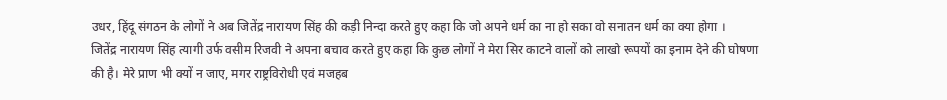उधर, हिंदू संगठन के लोगों ने अब जितेंद्र नारायण सिंह की कड़ी निन्दा करते हुए कहा कि जो अपने धर्म का ना हो सका वो सनातन धर्म का क्या होगा ।
जितेंद्र नारायण सिंह त्यागी उर्फ वसीम रिजवी ने अपना बचाव करते हुए कहा कि कुछ लोगों ने मेरा सिर काटने वालों को लाखो रूपयों का इनाम देने की घोषणा की है। मेरे प्राण भी क्यों न जाए, मगर राष्ट्रविरोधी एवं मजहब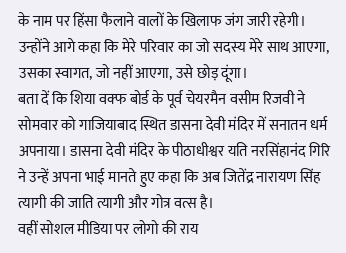के नाम पर हिंसा फैलाने वालों के खिलाफ जंग जारी रहेगी। उन्होंने आगे कहा कि मेरे परिवार का जो सदस्य मेरे साथ आएगा, उसका स्वागत, जो नहीं आएगा, उसे छोड़ दूंगा।
बता दें कि शिया वक्फ बोर्ड के पूर्व चेयरमैन वसीम रिजवी ने सोमवार को गाजियाबाद स्थित डासना देवी मंदिर में सनातन धर्म अपनाया। डासना देवी मंदिर के पीठाधीश्वर यति नरसिंहानंद गिरि ने उन्हें अपना भाई मानते हुए कहा कि अब जितेंद्र नारायण सिंह त्यागी की जाति त्यागी और गोत्र वत्स है।
वहीं सोशल मीडिया पर लोगो की राय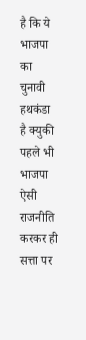है कि ये भाजपा का चुनावी हथकंडा है क्युकी पहले भी भाजपा ऐसी राजनीति करकर ही सत्ता पर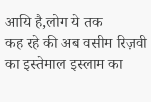आयि है,लोग ये तक
कह रहे की अब वसीम रिज़वी का इस्तेमाल इस्लाम का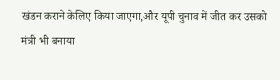खंडन कराने केलिए किया जाएगा,और यूपी चुनाव में जीत कर उसको मंत्री भी बनाया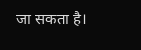जा सकता है।